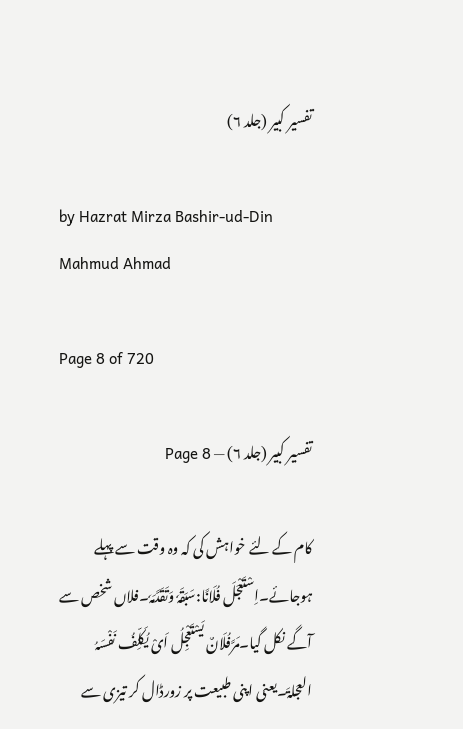تفسیر کبیر (جلد ۶)

by Hazrat Mirza Bashir-ud-Din Mahmud Ahmad

Page 8 of 720

تفسیر کبیر (جلد ۶) — Page 8

کام کے لئے خواہش کی کہ وہ وقت سے پہلے ہوجائے۔اِسْتَعْجَلَ فُلَانًا:سَبَقَہٗ وَتَقَدَّمَہٗ۔فلاں شخص سے آگے نکل گیا۔مَرَّفُلَانٌ یَسْتَعْجِلُ اَیْ یُکَلِّفُ نَفْسَہُ العجَلۃَ۔یعنی اپنی طبیعت پر زورڈال کر تیزی سے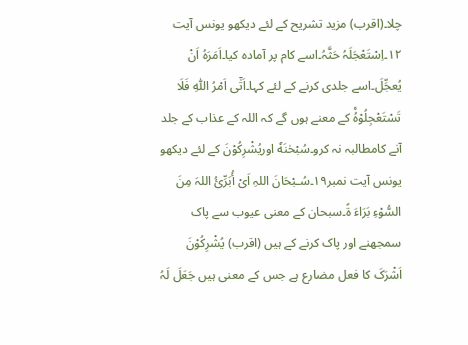چلا۔(اقرب) مزید تشریح کے لئے دیکھو یونس آیت ۱۲۔اِسْتَعْجَلَہُ حَثَّہُ۔اسے کام پر آمادہ کیا۔اَمَرَہُ اَنْ یُعجِّلَ۔اسے جلدی کرنے کے لئے کہا۔اَتٰۤى اَمْرُ اللّٰهِ فَلَا تَسْتَعْجِلُوْهُ۠ کے معنے ہوں گے کہ اللہ کے عذاب کے جلد آنے کامطالبہ نہ کرو۔سُبْحٰنَهٗ اوریُشْرِکُوْنَ کے لئے دیکھو یونس آیت نمبر۱۹۔سُـبْحَانَ اللہِ اَیْ أُبَرِّیُٔ اللہَ مِنَ السُّوْءِ بَرَاءَ ۃً۔سبحان کے معنی عیوب سے پاک سمجھنے اور پاک کرنے کے ہیں (اقرب) یُشْرِکُوْنَ اَشْرَکَ کا فعل مضارع ہے جس کے معنی ہیں جَعَلَ لَہُ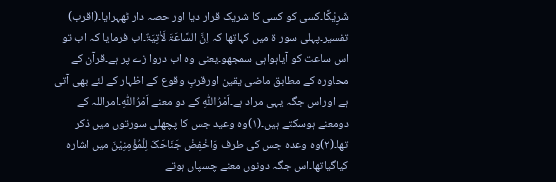شَرِیْکًا۔کسی کو کسی کا شریک قرار دیا اور حصہ دار ٹھہرایا۔(اقرب) تفسیر۔پہلی سور ۃ میں کہاتھا کہ اِنَّ السَّاعَۃَ لَاٰتِیَۃٌ۔اب فرمایا کہ اب تو اس ساعت کو آیاہواہی سمجھو۔یعنی وہ اب دروا زے پر ہے۔قرآن کے محاورہ کے مطابق ماضی یقین اورقربِ وقوع کے اظہار کے لئے بھی آتی ہے اوراس جگہ یہی مراد ہے۔اَمْرُاللّٰہِ کے دو معنے اَمْرُاللّٰہِ۔امراللہ کے دومعنے ہوسکتے ہیں۔(۱)وہ وعید جس کا پچھلی سورتوں میں ذکر تھا۔(۲)وہ وعدہ جس کی طرف وَاخْفِضْ جَنَاحَکَ لِلْمُؤْمِنِیْنَ میں اشارہ کیاگیاتھا۔اس جگہ دونوں معنے چسپاں ہوتے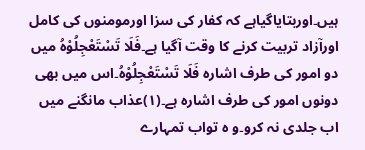ہیں۔اوربتایاگیاہے کہ کفار کی سزا اورمومنوں کی کامل اورآزاد تربیت کرنے کا وقت آگیا ہے۔فَلَا تَسْتَعْجِلُوْہُ میں دو امور کی طرف اشارہ فَلَا تَسْتَعْجِلُوْہُ۔اس میں بھی دونوں امور کی طرف اشارہ ہے۔(۱)عذاب مانگنے میں اب جلدی نہ کرو۔و ہ تواب تمہارے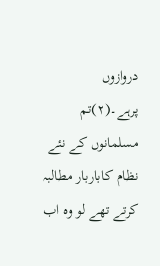دروازوں پرہے۔(۲)تم مسلمانوں کے نئے نظام کاباربار مطالبہ کرتے تھے لو وہ اب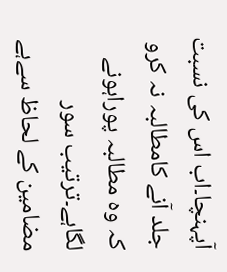آپہنچا۔اب اس کی نسبت جلد آنے کامطالبہ نہ کرو کہ وہ مطالبہ پوراہونے لگاہے۔ترتیب سور مضامین کے لحاظ سےہے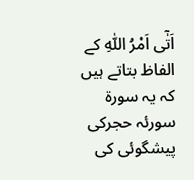اَتٰۤى اَمْرُ اللّٰهِ کے الفاظ بتاتے ہیں کہ یہ سورۃ سورئہ حجرکی پیشگوئی کی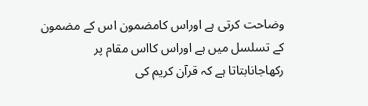وضاحت کرتی ہے اوراس کامضمون اس کے مضمون کے تسلسل میں ہے اوراس کااس مقام پر رکھاجانابتاتا ہے کہ قرآن کریم کی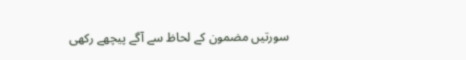سورتیں مضمون کے لحاظ سے آگے پیچھے رکھی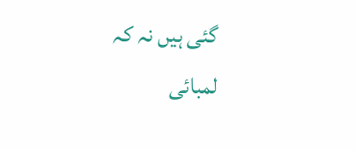گئی ہیں نہ کہ لمبائی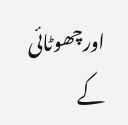اورچھوٹائی کے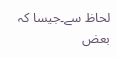لحاظ سے۔جیسا کہ بعض